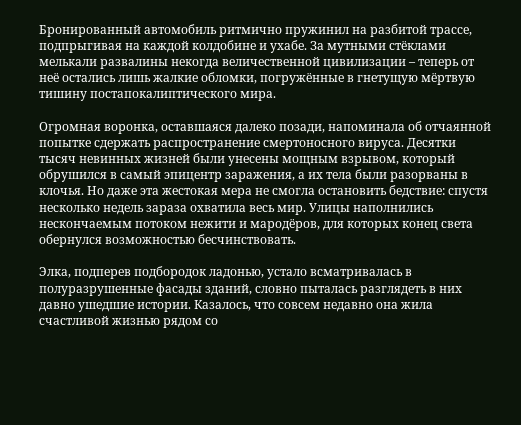Бронированный автомобиль ритмично пружинил на разбитой трассе, подпрыгивая на каждой колдобине и ухабе. За мутными стёклами мелькали развалины некогда величественной цивилизации – теперь от неё остались лишь жалкие обломки, погружённые в гнетущую мёртвую тишину постапокалиптического мира.

Огромная воронка, оставшаяся далеко позади, напоминала об отчаянной попытке сдержать распространение смертоносного вируса. Десятки тысяч невинных жизней были унесены мощным взрывом, который обрушился в самый эпицентр заражения, а их тела были разорваны в клочья. Но даже эта жестокая мера не смогла остановить бедствие: спустя несколько недель зараза охватила весь мир. Улицы наполнились нескончаемым потоком нежити и мародёров, для которых конец света обернулся возможностью бесчинствовать.

Элка, подперев подбородок ладонью, устало всматривалась в полуразрушенные фасады зданий, словно пыталась разглядеть в них давно ушедшие истории. Казалось, что совсем недавно она жила счастливой жизнью рядом со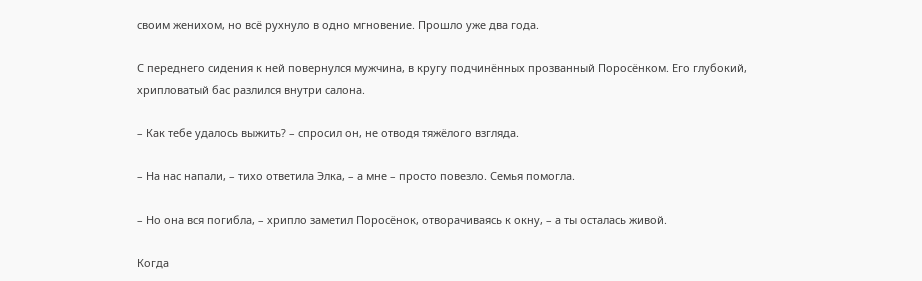своим женихом, но всё рухнуло в одно мгновение. Прошло уже два года.

С переднего сидения к ней повернулся мужчина, в кругу подчинённых прозванный Поросёнком. Его глубокий, хрипловатый бас разлился внутри салона.

– Как тебе удалось выжить? – спросил он, не отводя тяжёлого взгляда.

– На нас напали, – тихо ответила Элка, – а мне – просто повезло. Семья помогла.

– Но она вся погибла, – хрипло заметил Поросёнок, отворачиваясь к окну, – а ты осталась живой.

Когда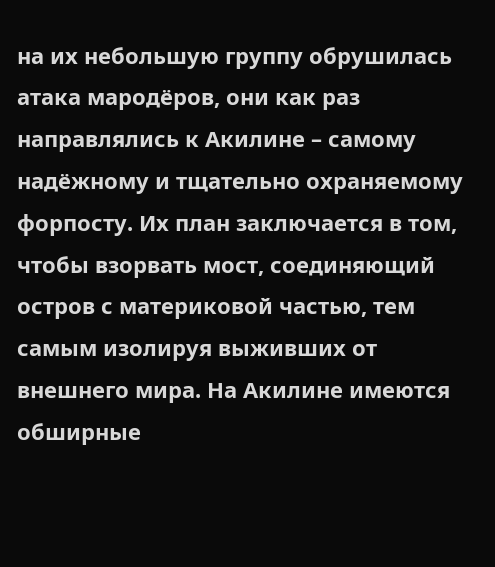на их небольшую группу обрушилась атака мародёров, они как раз направлялись к Акилине – самому надёжному и тщательно охраняемому форпосту. Их план заключается в том, чтобы взорвать мост, соединяющий остров с материковой частью, тем самым изолируя выживших от внешнего мира. На Акилине имеются обширные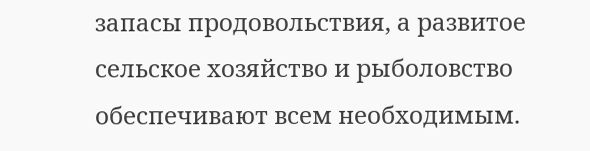запасы продовольствия, а развитое сельское хозяйство и рыболовство обеспечивают всем необходимым.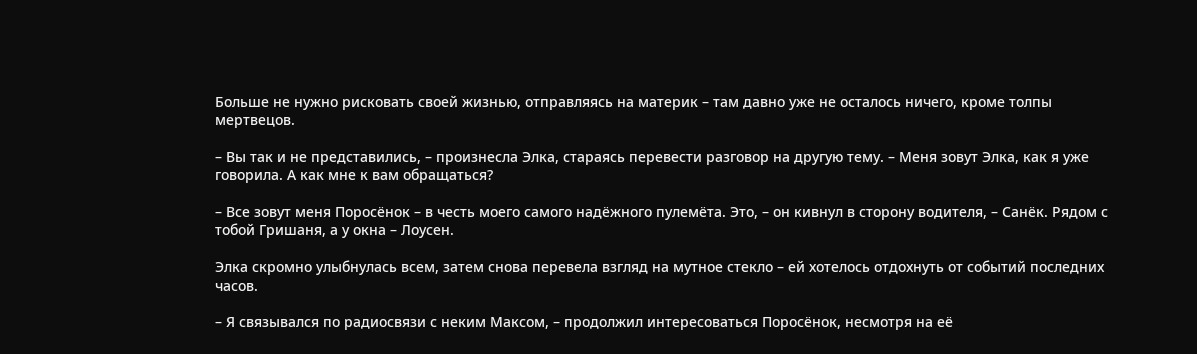Больше не нужно рисковать своей жизнью, отправляясь на материк – там давно уже не осталось ничего, кроме толпы мертвецов.

– Вы так и не представились, – произнесла Элка, стараясь перевести разговор на другую тему. – Меня зовут Элка, как я уже говорила. А как мне к вам обращаться?

– Все зовут меня Поросёнок – в честь моего самого надёжного пулемёта. Это, – он кивнул в сторону водителя, – Санёк. Рядом с тобой Гришаня, а у окна – Лоусен.

Элка скромно улыбнулась всем, затем снова перевела взгляд на мутное стекло – ей хотелось отдохнуть от событий последних часов.

– Я связывался по радиосвязи с неким Максом, – продолжил интересоваться Поросёнок, несмотря на её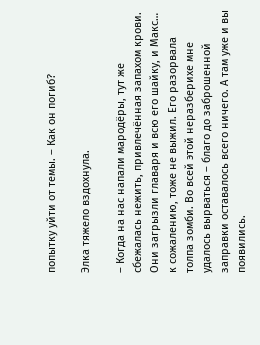попытку уйти от темы. – Как он погиб?

Элка тяжело вздохнула.

– Когда на нас напали мародёры, тут же сбежалась нежить, привлечённая запахом крови. Они загрызли главаря и всю его шайку, и Макс… к сожалению, тоже не выжил. Его разорвала толпа зомби. Во всей этой неразберихе мне удалось вырваться – благо до заброшенной заправки оставалось всего ничего. А там уже и вы появились.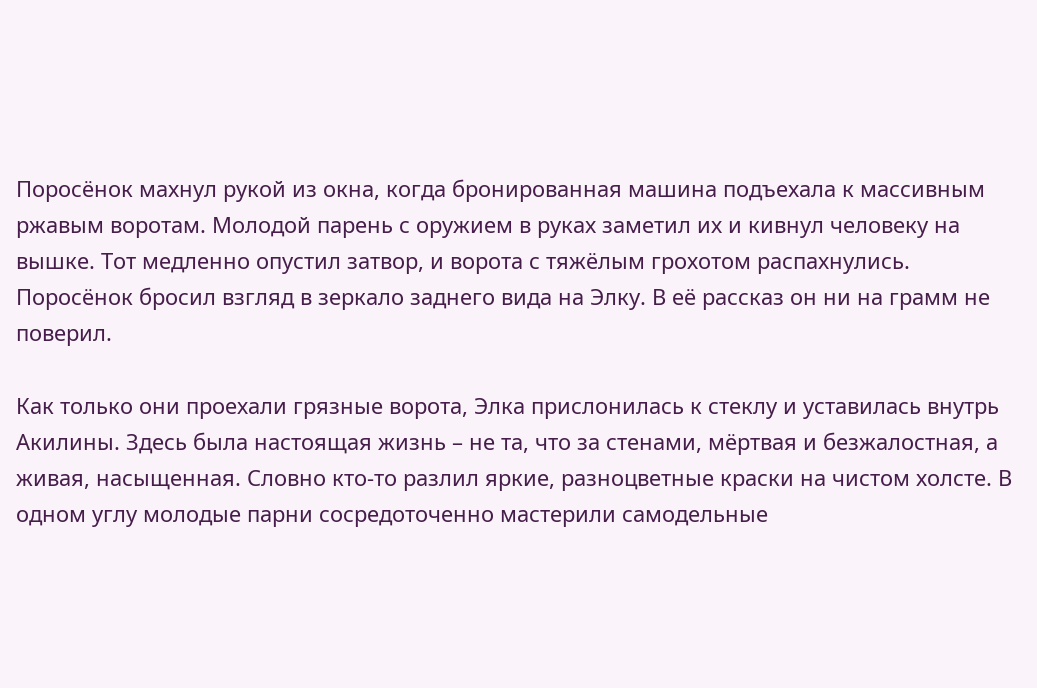Поросёнок махнул рукой из окна, когда бронированная машина подъехала к массивным ржавым воротам. Молодой парень с оружием в руках заметил их и кивнул человеку на вышке. Тот медленно опустил затвор, и ворота с тяжёлым грохотом распахнулись. Поросёнок бросил взгляд в зеркало заднего вида на Элку. В её рассказ он ни на грамм не поверил.

Как только они проехали грязные ворота, Элка прислонилась к стеклу и уставилась внутрь Акилины. Здесь была настоящая жизнь – не та, что за стенами, мёртвая и безжалостная, а живая, насыщенная. Словно кто-то разлил яркие, разноцветные краски на чистом холсте. В одном углу молодые парни сосредоточенно мастерили самодельные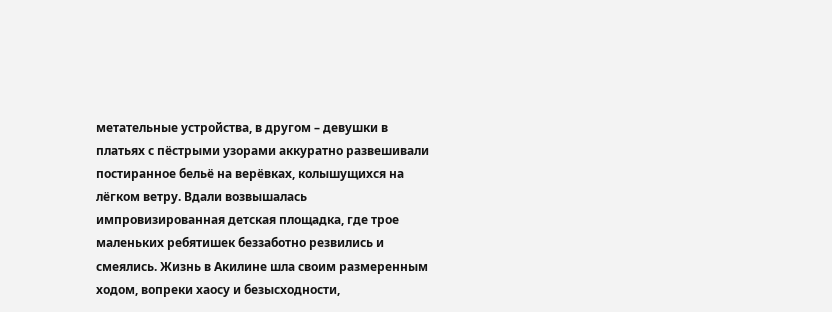метательные устройства, в другом – девушки в платьях с пёстрыми узорами аккуратно развешивали постиранное бельё на верёвках, колышущихся на лёгком ветру. Вдали возвышалась импровизированная детская площадка, где трое маленьких ребятишек беззаботно резвились и смеялись. Жизнь в Акилине шла своим размеренным ходом, вопреки хаосу и безысходности,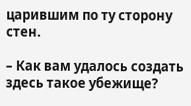царившим по ту сторону стен.

– Как вам удалось создать здесь такое убежище?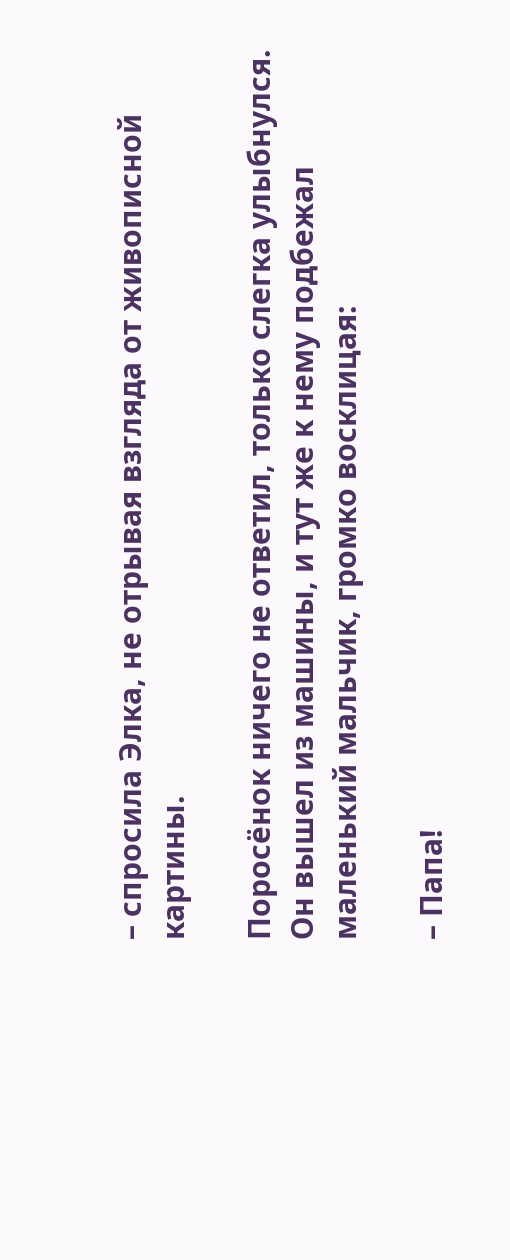– спросила Элка, не отрывая взгляда от живописной картины.

Поросёнок ничего не ответил, только слегка улыбнулся. Он вышел из машины, и тут же к нему подбежал маленький мальчик, громко восклицая:

– Папа!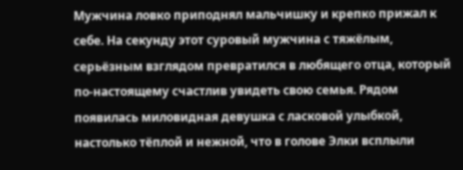Мужчина ловко приподнял мальчишку и крепко прижал к себе. На секунду этот суровый мужчина с тяжёлым, серьёзным взглядом превратился в любящего отца, который по-настоящему счастлив увидеть свою семья. Рядом появилась миловидная девушка с ласковой улыбкой, настолько тёплой и нежной, что в голове Элки всплыли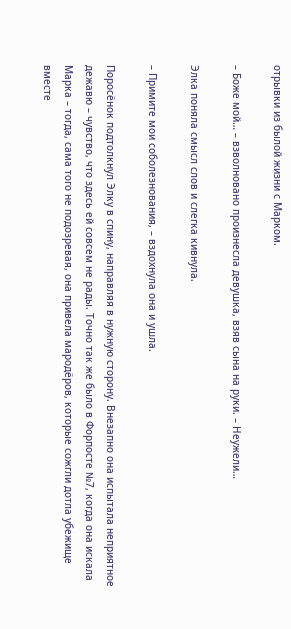отрывки из былой жизни с Марком.

– Боже мой… – взволновано произнесла девушка, взяв сына на руки. – Неужели…

Элка поняла смысл слов и слегка кивнула.

– Примите мои соболезнования, – вздохнула она и ушла.

Поросёнок подтолкнул Элку в спину, направляя в нужную сторону. Внезапно она испытала неприятное дежавю – чувство, что здесь ей совсем не рады. Точно так же было в Форпосте №7, когда она искала Марка – тогда, сама того не подозревая, она привела мародёров, которые сожгли дотла убежище вместе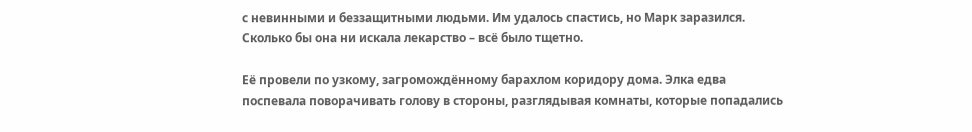с невинными и беззащитными людьми. Им удалось спастись, но Марк заразился. Сколько бы она ни искала лекарство – всё было тщетно.

Её провели по узкому, загромождённому барахлом коридору дома. Элка едва поспевала поворачивать голову в стороны, разглядывая комнаты, которые попадались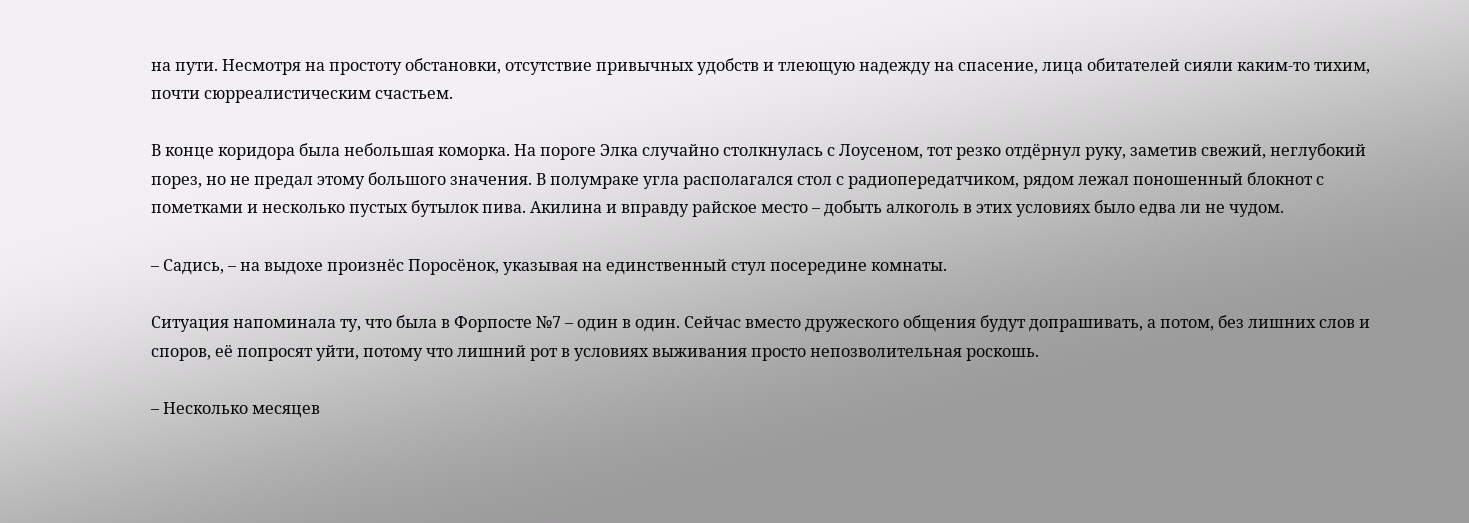на пути. Несмотря на простоту обстановки, отсутствие привычных удобств и тлеющую надежду на спасение, лица обитателей сияли каким-то тихим, почти сюрреалистическим счастьем.

В конце коридора была небольшая коморка. На пороге Элка случайно столкнулась с Лоусеном, тот резко отдёрнул руку, заметив свежий, неглубокий порез, но не предал этому большого значения. В полумраке угла располагался стол с радиопередатчиком, рядом лежал поношенный блокнот с пометками и несколько пустых бутылок пива. Акилина и вправду райское место – добыть алкоголь в этих условиях было едва ли не чудом.

– Садись, – на выдохе произнёс Поросёнок, указывая на единственный стул посередине комнаты.

Ситуация напоминала ту, что была в Форпосте №7 – один в один. Сейчас вместо дружеского общения будут допрашивать, а потом, без лишних слов и споров, её попросят уйти, потому что лишний рот в условиях выживания просто непозволительная роскошь.

– Несколько месяцев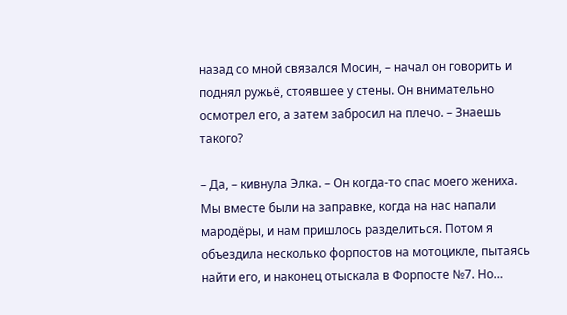назад со мной связался Мосин, – начал он говорить и поднял ружьё, стоявшее у стены. Он внимательно осмотрел его, а затем забросил на плечо. – Знаешь такого?

– Да, – кивнула Элка. – Он когда-то спас моего жениха. Мы вместе были на заправке, когда на нас напали мародёры, и нам пришлось разделиться. Потом я объездила несколько форпостов на мотоцикле, пытаясь найти его, и наконец отыскала в Форпосте №7. Но…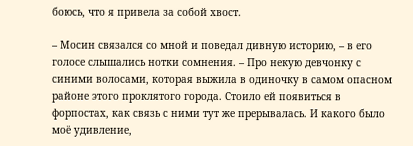боюсь, что я привела за собой хвост.

– Мосин связался со мной и поведал дивную историю, – в его голосе слышались нотки сомнения. – Про некую девчонку с синими волосами, которая выжила в одиночку в самом опасном районе этого проклятого города. Стоило ей появиться в форпостах, как связь с ними тут же прерывалась. И какого было моё удивление,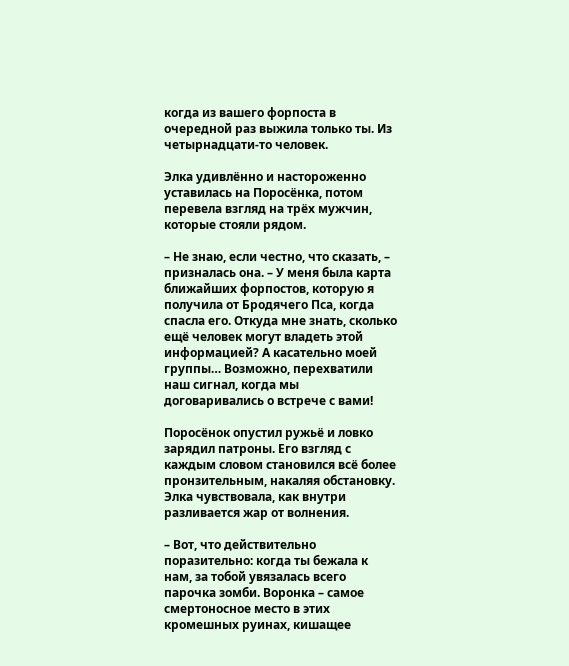когда из вашего форпоста в очередной раз выжила только ты. Из четырнадцати-то человек.

Элка удивлённо и настороженно уставилась на Поросёнка, потом перевела взгляд на трёх мужчин, которые стояли рядом.

– Не знаю, если честно, что сказать, – призналась она. – У меня была карта ближайших форпостов, которую я получила от Бродячего Пса, когда спасла его. Откуда мне знать, сколько ещё человек могут владеть этой информацией? А касательно моей группы… Возможно, перехватили наш сигнал, когда мы договаривались о встрече с вами!

Поросёнок опустил ружьё и ловко зарядил патроны. Его взгляд с каждым словом становился всё более пронзительным, накаляя обстановку. Элка чувствовала, как внутри разливается жар от волнения.

– Вот, что действительно поразительно: когда ты бежала к нам, за тобой увязалась всего парочка зомби. Воронка – самое смертоносное место в этих кромешных руинах, кишащее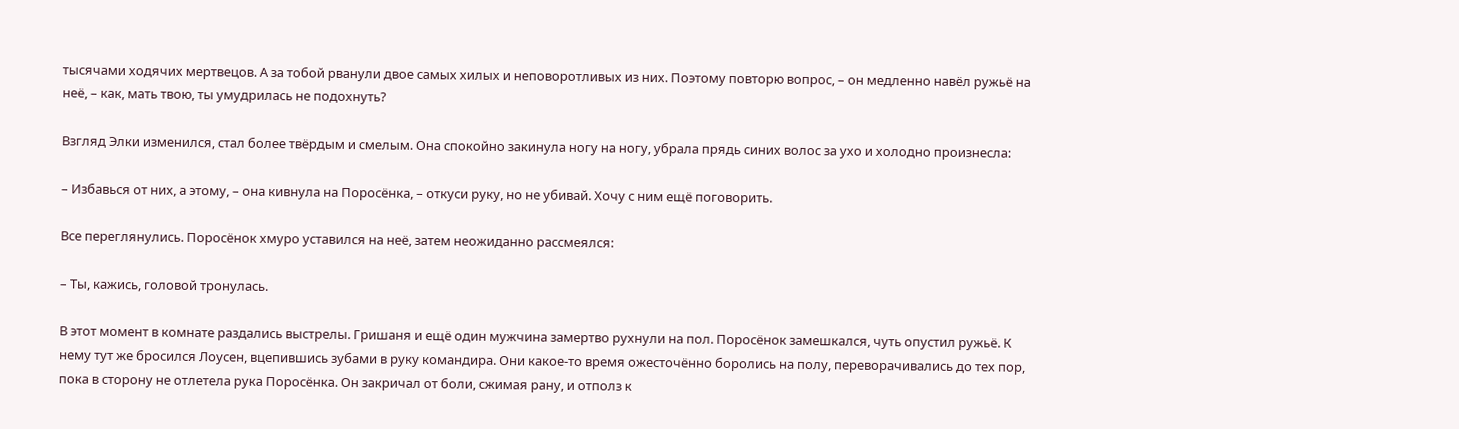тысячами ходячих мертвецов. А за тобой рванули двое самых хилых и неповоротливых из них. Поэтому повторю вопрос, – он медленно навёл ружьё на неё, – как, мать твою, ты умудрилась не подохнуть?

Взгляд Элки изменился, стал более твёрдым и смелым. Она спокойно закинула ногу на ногу, убрала прядь синих волос за ухо и холодно произнесла:

– Избавься от них, а этому, – она кивнула на Поросёнка, – откуси руку, но не убивай. Хочу с ним ещё поговорить.

Все переглянулись. Поросёнок хмуро уставился на неё, затем неожиданно рассмеялся:

– Ты, кажись, головой тронулась.

В этот момент в комнате раздались выстрелы. Гришаня и ещё один мужчина замертво рухнули на пол. Поросёнок замешкался, чуть опустил ружьё. К нему тут же бросился Лоусен, вцепившись зубами в руку командира. Они какое-то время ожесточённо боролись на полу, переворачивались до тех пор, пока в сторону не отлетела рука Поросёнка. Он закричал от боли, сжимая рану, и отполз к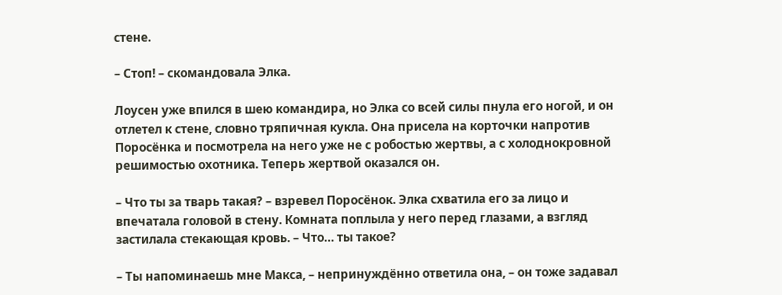стене.

– Стоп! – скомандовала Элка.

Лоусен уже впился в шею командира, но Элка со всей силы пнула его ногой, и он отлетел к стене, словно тряпичная кукла. Она присела на корточки напротив Поросёнка и посмотрела на него уже не с робостью жертвы, а с холоднокровной решимостью охотника. Теперь жертвой оказался он.

– Что ты за тварь такая? – взревел Поросёнок. Элка схватила его за лицо и впечатала головой в стену. Комната поплыла у него перед глазами, а взгляд застилала стекающая кровь. – Что… ты такое?

– Ты напоминаешь мне Макса, – непринуждённо ответила она, – он тоже задавал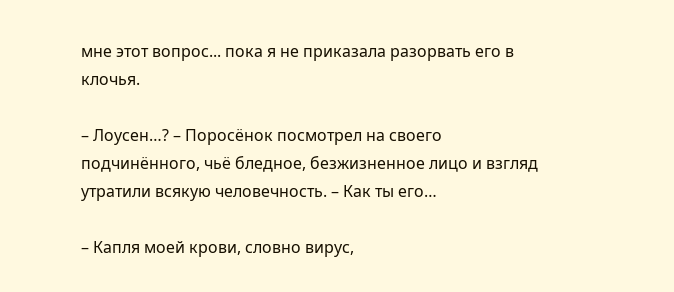мне этот вопрос... пока я не приказала разорвать его в клочья.

– Лоусен…? – Поросёнок посмотрел на своего подчинённого, чьё бледное, безжизненное лицо и взгляд утратили всякую человечность. – Как ты его…

– Капля моей крови, словно вирус,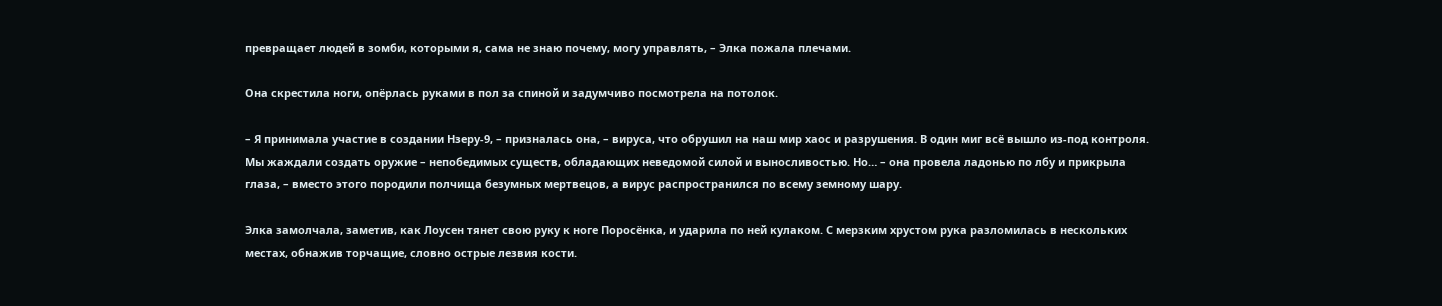превращает людей в зомби, которыми я, сама не знаю почему, могу управлять, – Элка пожала плечами.

Она скрестила ноги, опёрлась руками в пол за спиной и задумчиво посмотрела на потолок.

– Я принимала участие в создании Нзеру-9, – призналась она, – вируса, что обрушил на наш мир хаос и разрушения. В один миг всё вышло из-под контроля. Мы жаждали создать оружие – непобедимых существ, обладающих неведомой силой и выносливостью. Но… – она провела ладонью по лбу и прикрыла глаза, – вместо этого породили полчища безумных мертвецов, а вирус распространился по всему земному шару.

Элка замолчала, заметив, как Лоусен тянет свою руку к ноге Поросёнка, и ударила по ней кулаком. С мерзким хрустом рука разломилась в нескольких местах, обнажив торчащие, словно острые лезвия кости.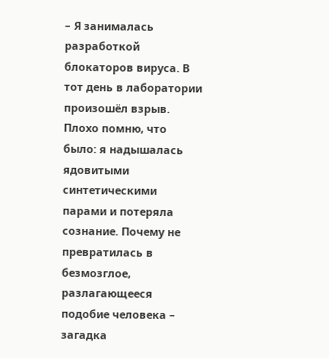– Я занималась разработкой блокаторов вируса. В тот день в лаборатории произошёл взрыв. Плохо помню, что было: я надышалась ядовитыми синтетическими парами и потеряла сознание. Почему не превратилась в безмозглое, разлагающееся подобие человека – загадка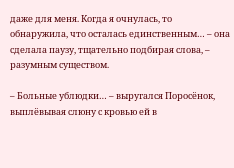даже для меня. Когда я очнулась, то обнаружила, что осталась единственным… – она сделала паузу, тщательно подбирая слова, – разумным существом.

– Больные ублюдки… – выругался Поросёнок, выплёвывая слюну с кровью ей в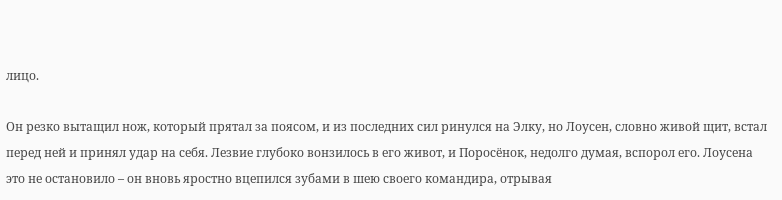лицо.

Он резко вытащил нож, который прятал за поясом, и из последних сил ринулся на Элку, но Лоусен, словно живой щит, встал перед ней и принял удар на себя. Лезвие глубоко вонзилось в его живот, и Поросёнок, недолго думая, вспорол его. Лоусена это не остановило – он вновь яростно вцепился зубами в шею своего командира, отрывая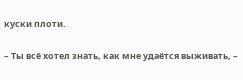куски плоти.

– Ты всё хотел знать, как мне удаётся выживать, –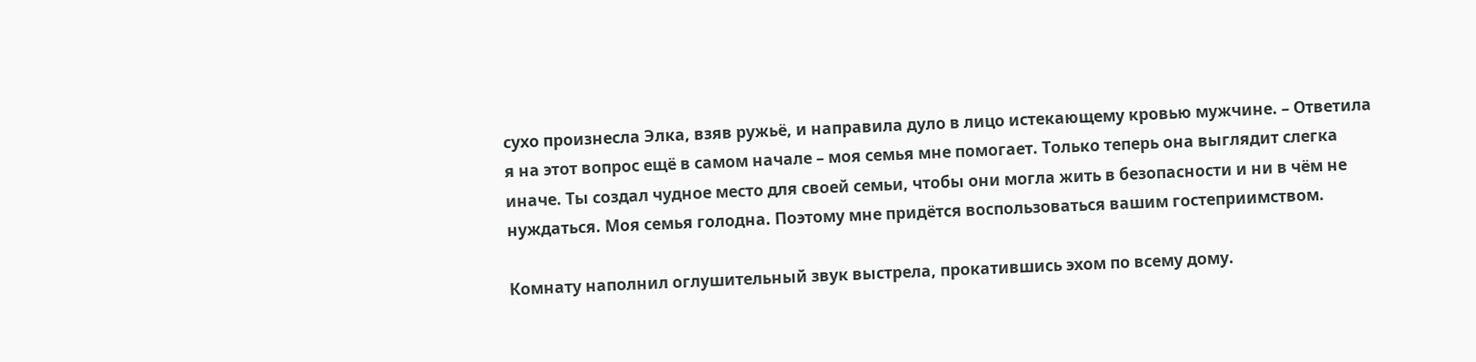сухо произнесла Элка, взяв ружьё, и направила дуло в лицо истекающему кровью мужчине. – Ответила я на этот вопрос ещё в самом начале – моя семья мне помогает. Только теперь она выглядит слегка иначе. Ты создал чудное место для своей семьи, чтобы они могла жить в безопасности и ни в чём не нуждаться. Моя семья голодна. Поэтому мне придётся воспользоваться вашим гостеприимством.

Комнату наполнил оглушительный звук выстрела, прокатившись эхом по всему дому.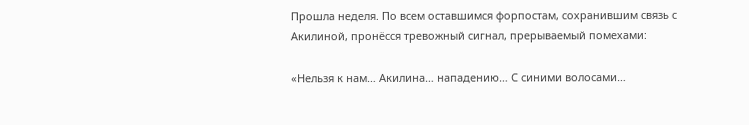Прошла неделя. По всем оставшимся форпостам, сохранившим связь с Акилиной, пронёсся тревожный сигнал, прерываемый помехами:

«Нельзя к нам… Акилина… нападению… С синими волосами…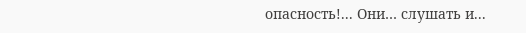опасность!... Они… слушать и...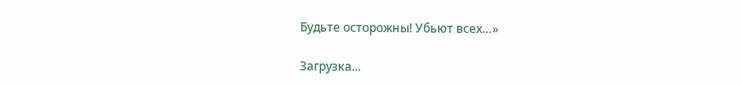Будьте осторожны! Убьют всех…»

Загрузка...